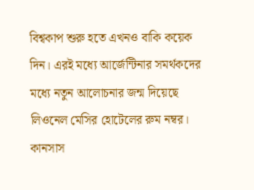বিশ্বকাপ শুরু হতে এখনও বাকি কয়েক দিন। এরই মধ্যে আর্জেন্টিনার সমর্থকদের মধ্যে নতুন আলোচনার জন্ম দিয়েছে লিওনেল মেসির হোটেলের রুম নম্বর। কানসাস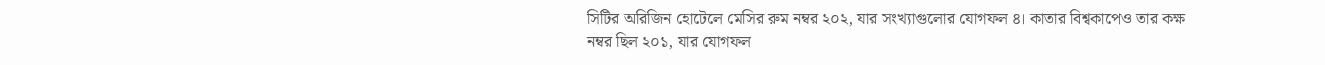সিটির অরিজিন হোটেলে মেসির রুম নম্বর ২০২, যার সংখ্যাগুলোর যোগফল ৪। কাতার বিশ্বকাপেও তার কক্ষ নম্বর ছিল ২০১, যার যোগফল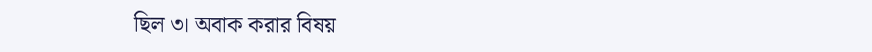ছিল ৩। অবাক করার বিষয়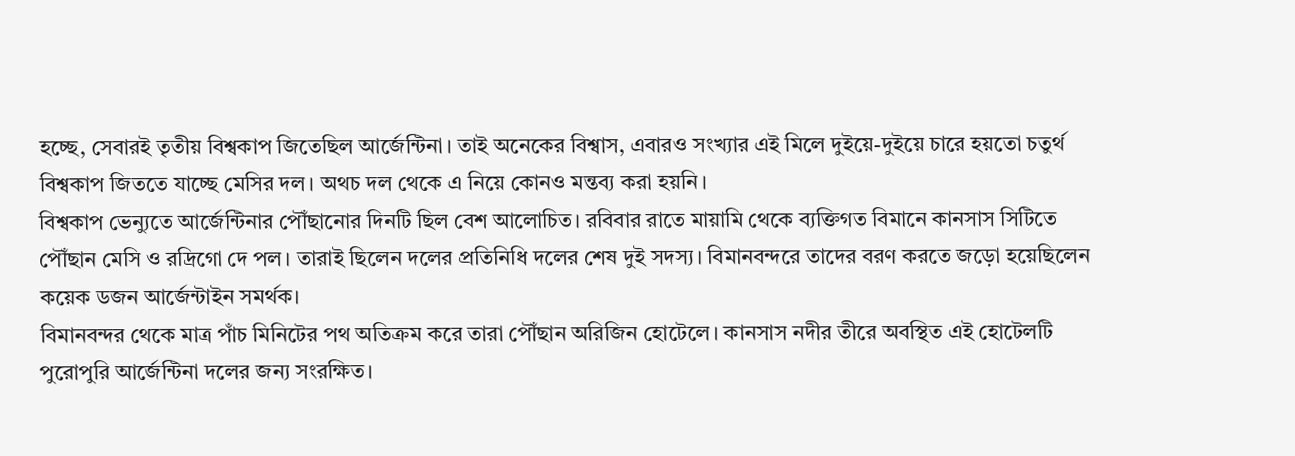হচ্ছে, সেবারই তৃতীয় বিশ্বকাপ জিতেছিল আর্জেন্টিনা। তাই অনেকের বিশ্বাস, এবারও সংখ্যার এই মিলে দুইয়ে-দুইয়ে চারে হয়তো চতুর্থ বিশ্বকাপ জিততে যাচ্ছে মেসির দল। অথচ দল থেকে এ নিয়ে কোনও মন্তব্য করা হয়নি।
বিশ্বকাপ ভেন্যুতে আর্জেন্টিনার পৌঁছানোর দিনটি ছিল বেশ আলোচিত। রবিবার রাতে মায়ামি থেকে ব্যক্তিগত বিমানে কানসাস সিটিতে পৌঁছান মেসি ও রদ্রিগো দে পল। তারাই ছিলেন দলের প্রতিনিধি দলের শেষ দুই সদস্য। বিমানবন্দরে তাদের বরণ করতে জড়ো হয়েছিলেন কয়েক ডজন আর্জেন্টাইন সমর্থক।
বিমানবন্দর থেকে মাত্র পাঁচ মিনিটের পথ অতিক্রম করে তারা পৌঁছান অরিজিন হোটেলে। কানসাস নদীর তীরে অবস্থিত এই হোটেলটি পুরোপুরি আর্জেন্টিনা দলের জন্য সংরক্ষিত।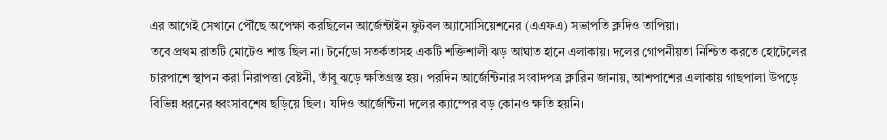এর আগেই সেখানে পৌঁছে অপেক্ষা করছিলেন আর্জেন্টাইন ফুটবল অ্যাসোসিয়েশনের (এএফএ) সভাপতি ক্লদিও তাপিয়া।
তবে প্রথম রাতটি মোটেও শান্ত ছিল না। টর্নেডো সতর্কতাসহ একটি শক্তিশালী ঝড় আঘাত হানে এলাকায়। দলের গোপনীয়তা নিশ্চিত করতে হোটেলের চারপাশে স্থাপন করা নিরাপত্তা বেষ্টনী, তাঁবু ঝড়ে ক্ষতিগ্রস্ত হয়। পরদিন আর্জেন্টিনার সংবাদপত্র ক্লারিন জানায়, আশপাশের এলাকায় গাছপালা উপড়ে বিভিন্ন ধরনের ধ্বংসাবশেষ ছড়িয়ে ছিল। যদিও আর্জেন্টিনা দলের ক্যাম্পের বড় কোনও ক্ষতি হয়নি।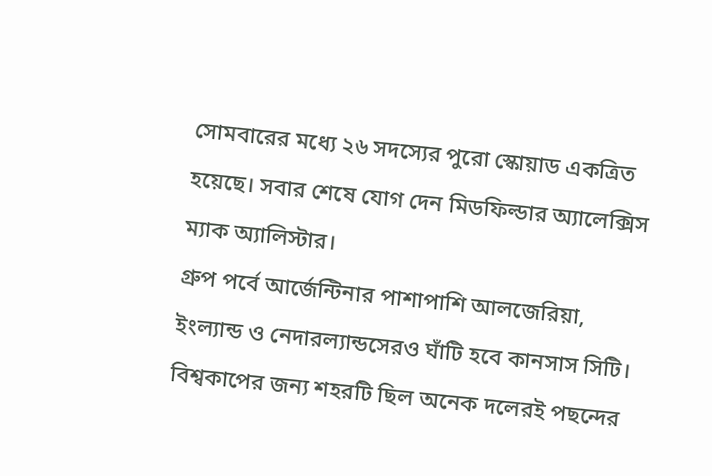সোমবারের মধ্যে ২৬ সদস্যের পুরো স্কোয়াড একত্রিত হয়েছে। সবার শেষে যোগ দেন মিডফিল্ডার অ্যালেক্সিস ম্যাক অ্যালিস্টার।
গ্রুপ পর্বে আর্জেন্টিনার পাশাপাশি আলজেরিয়া, ইংল্যান্ড ও নেদারল্যান্ডসেরও ঘাঁটি হবে কানসাস সিটি। বিশ্বকাপের জন্য শহরটি ছিল অনেক দলেরই পছন্দের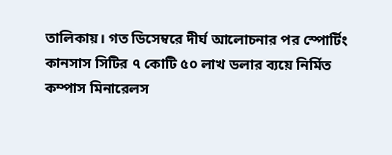তালিকায়। গত ডিসেম্বরে দীর্ঘ আলোচনার পর স্পোর্টিং কানসাস সিটির ৭ কোটি ৫০ লাখ ডলার ব্যয়ে নির্মিত কম্পাস মিনারেলস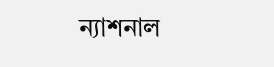ন্যাশনাল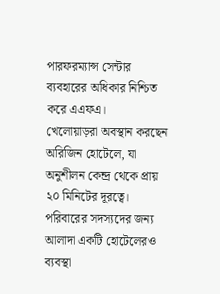পারফরম্যান্স সেন্টার ব্যবহারের অধিকার নিশ্চিত করে এএফএ।
খেলোয়াড়রা অবস্থান করছেন অরিজিন হোটেলে, যা অনুশীলন কেন্দ্র থেকে প্রায় ২০ মিনিটের দূরত্বে। পরিবারের সদস্যদের জন্য আলাদা একটি হোটেলেরও ব্যবস্থা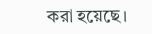করা হয়েছে।